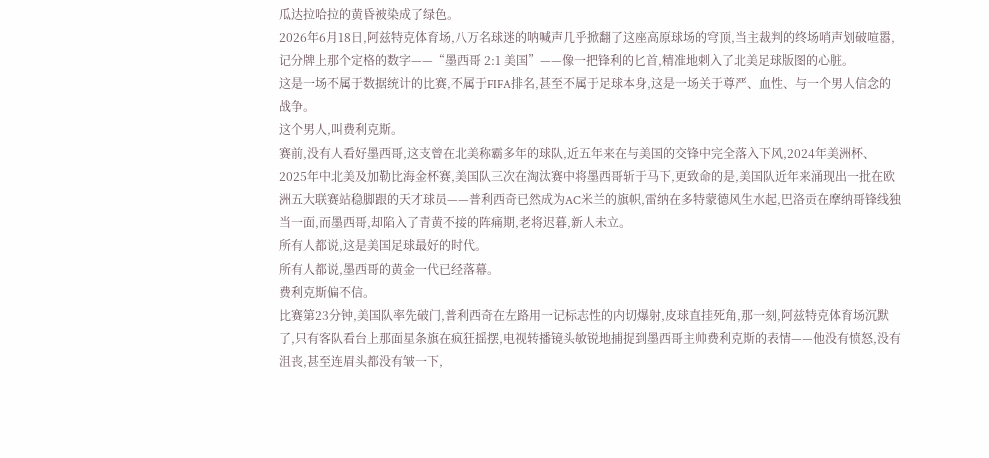瓜达拉哈拉的黄昏被染成了绿色。
2026年6月18日,阿兹特克体育场,八万名球迷的呐喊声几乎掀翻了这座高原球场的穹顶,当主裁判的终场哨声划破喧嚣,记分牌上那个定格的数字——“墨西哥 2:1 美国”——像一把锋利的匕首,精准地刺入了北美足球版图的心脏。
这是一场不属于数据统计的比赛,不属于FIFA排名,甚至不属于足球本身,这是一场关于尊严、血性、与一个男人信念的战争。
这个男人,叫费利克斯。
赛前,没有人看好墨西哥,这支曾在北美称霸多年的球队,近五年来在与美国的交锋中完全落入下风,2024年美洲杯、2025年中北美及加勒比海金杯赛,美国队三次在淘汰赛中将墨西哥斩于马下,更致命的是,美国队近年来涌现出一批在欧洲五大联赛站稳脚跟的天才球员——普利西奇已然成为AC米兰的旗帜,雷纳在多特蒙德风生水起,巴洛贡在摩纳哥锋线独当一面,而墨西哥,却陷入了青黄不接的阵痛期,老将迟暮,新人未立。
所有人都说,这是美国足球最好的时代。
所有人都说,墨西哥的黄金一代已经落幕。
费利克斯偏不信。
比赛第23分钟,美国队率先破门,普利西奇在左路用一记标志性的内切爆射,皮球直挂死角,那一刻,阿兹特克体育场沉默了,只有客队看台上那面星条旗在疯狂摇摆,电视转播镜头敏锐地捕捉到墨西哥主帅费利克斯的表情——他没有愤怒,没有沮丧,甚至连眉头都没有皱一下,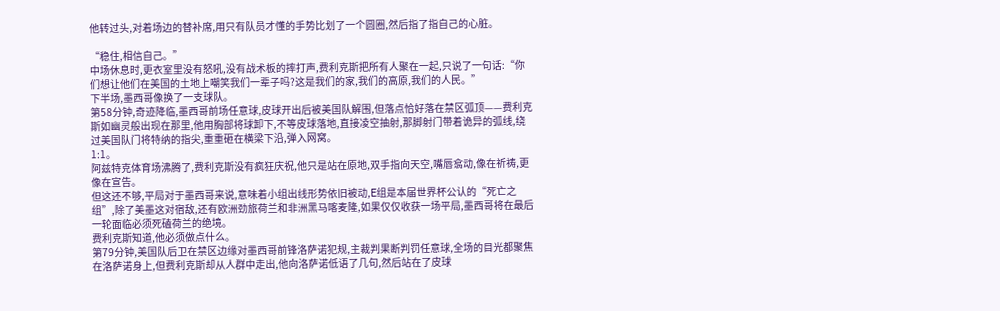他转过头,对着场边的替补席,用只有队员才懂的手势比划了一个圆圈,然后指了指自己的心脏。

“稳住,相信自己。”
中场休息时,更衣室里没有怒吼,没有战术板的摔打声,费利克斯把所有人聚在一起,只说了一句话:“你们想让他们在美国的土地上嘲笑我们一辈子吗?这是我们的家,我们的高原,我们的人民。”
下半场,墨西哥像换了一支球队。
第58分钟,奇迹降临,墨西哥前场任意球,皮球开出后被美国队解围,但落点恰好落在禁区弧顶——费利克斯如幽灵般出现在那里,他用胸部将球卸下,不等皮球落地,直接凌空抽射,那脚射门带着诡异的弧线,绕过美国队门将特纳的指尖,重重砸在横梁下沿,弹入网窝。
1:1。
阿兹特克体育场沸腾了,费利克斯没有疯狂庆祝,他只是站在原地,双手指向天空,嘴唇翕动,像在祈祷,更像在宣告。
但这还不够,平局对于墨西哥来说,意味着小组出线形势依旧被动,E组是本届世界杯公认的“死亡之组”,除了美墨这对宿敌,还有欧洲劲旅荷兰和非洲黑马喀麦隆,如果仅仅收获一场平局,墨西哥将在最后一轮面临必须死磕荷兰的绝境。
费利克斯知道,他必须做点什么。
第79分钟,美国队后卫在禁区边缘对墨西哥前锋洛萨诺犯规,主裁判果断判罚任意球,全场的目光都聚焦在洛萨诺身上,但费利克斯却从人群中走出,他向洛萨诺低语了几句,然后站在了皮球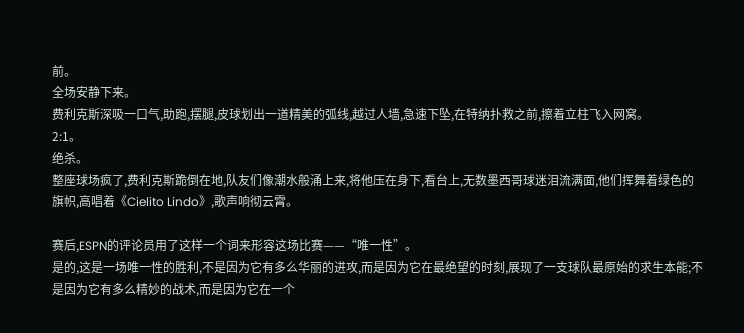前。
全场安静下来。
费利克斯深吸一口气,助跑,摆腿,皮球划出一道精美的弧线,越过人墙,急速下坠,在特纳扑救之前,擦着立柱飞入网窝。
2:1。
绝杀。
整座球场疯了,费利克斯跪倒在地,队友们像潮水般涌上来,将他压在身下,看台上,无数墨西哥球迷泪流满面,他们挥舞着绿色的旗帜,高唱着《Cielito Lindo》,歌声响彻云霄。

赛后,ESPN的评论员用了这样一个词来形容这场比赛——“唯一性”。
是的,这是一场唯一性的胜利,不是因为它有多么华丽的进攻,而是因为它在最绝望的时刻,展现了一支球队最原始的求生本能;不是因为它有多么精妙的战术,而是因为它在一个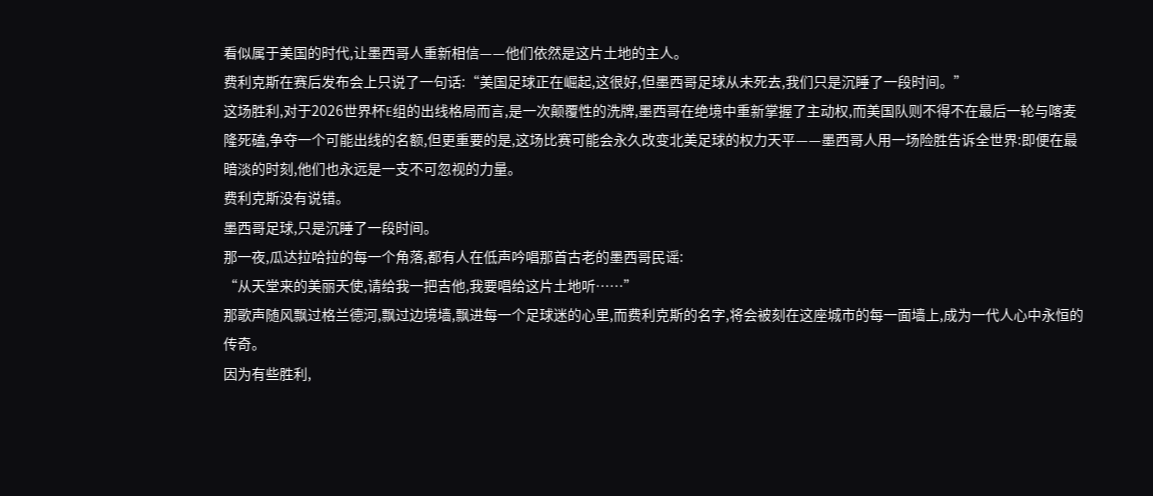看似属于美国的时代,让墨西哥人重新相信——他们依然是这片土地的主人。
费利克斯在赛后发布会上只说了一句话:“美国足球正在崛起,这很好,但墨西哥足球从未死去,我们只是沉睡了一段时间。”
这场胜利,对于2026世界杯E组的出线格局而言,是一次颠覆性的洗牌,墨西哥在绝境中重新掌握了主动权,而美国队则不得不在最后一轮与喀麦隆死磕,争夺一个可能出线的名额,但更重要的是,这场比赛可能会永久改变北美足球的权力天平——墨西哥人用一场险胜告诉全世界:即便在最暗淡的时刻,他们也永远是一支不可忽视的力量。
费利克斯没有说错。
墨西哥足球,只是沉睡了一段时间。
那一夜,瓜达拉哈拉的每一个角落,都有人在低声吟唱那首古老的墨西哥民谣:
“从天堂来的美丽天使,请给我一把吉他,我要唱给这片土地听……”
那歌声随风飘过格兰德河,飘过边境墙,飘进每一个足球迷的心里,而费利克斯的名字,将会被刻在这座城市的每一面墙上,成为一代人心中永恒的传奇。
因为有些胜利,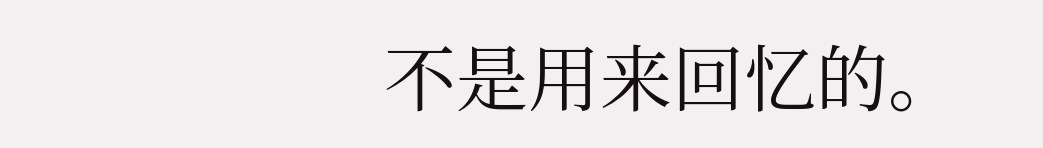不是用来回忆的。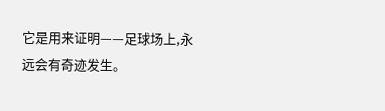它是用来证明——足球场上,永远会有奇迹发生。